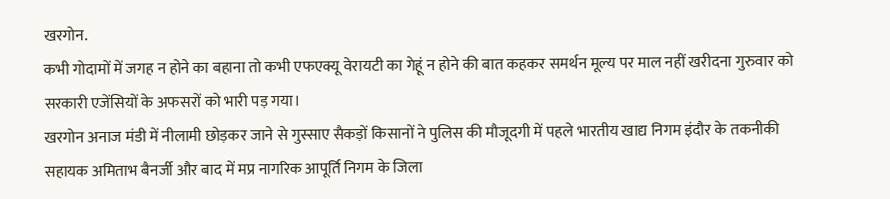खरगोन.
कभी गोदामों में जगह न होने का बहाना तो कभी एफएक्यू वेरायटी का गेहूं न होने की बात कहकर समर्थन मूल्य पर माल नहीं खरीदना गुरुवार को सरकारी एजेंसियों के अफसरों को भारी पड़ गया।
खरगोन अनाज मंडी में नीलामी छोड़कर जाने से गुस्साए सैकड़ों किसानों ने पुलिस की मौजूदगी में पहले भारतीय खाद्य निगम इंदौर के तकनीकी सहायक अमिताभ बैनर्जी और बाद में मप्र नागरिक आपूर्ति निगम के जिला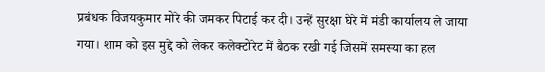प्रबंधक विजयकुमार मोरे की जमकर पिटाई कर दी। उन्हें सुरक्षा घेरे में मंडी कार्यालय ले जाया गया। शाम को इस मुद्दे को लेकर कलेक्टोरेट में बैठक रखी गई जिसमें समस्या का हल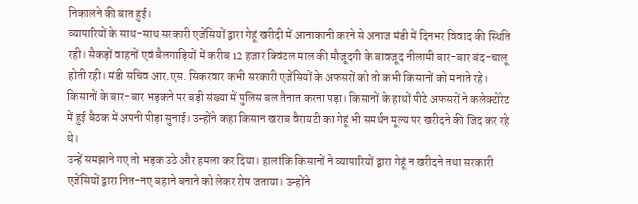निकालने की बात हुई।
व्यापारियों के साथ-साथ सरकारी एजेंसियों द्वारा गेहूं खरीदी में आनाकानी करने से अनाज मंडी में दिनभर विवाद की स्थिति रही। सैकड़ों वाहनों एवं बैलगाड़ियों में करीब 12 हजार क्विंटल माल की मौजूदगी के बावजूद नीलामी बार-बार बंद-चालू होती रही। मंडी सचिव आर.एस. सिकरवार कभी सरकारी एजेंसियों के अफसरों को तो कभी किसानों को मनाते रहे। किसानों के बार-बार भड़कने पर बड़ी संख्या में पुलिस बल तैनात करना पड़ा। किसानों के हाथों पीटे अफसरों ने कलेक्टोरेट में हुई बैठक में अपनी पीड़ा सुनाई। उन्होंने कहा किसान खराब वैरायटी का गेहूं भी समर्थन मूल्य पर खरीदने की जिद कर रहे थे।
उन्हें समझाने गए तो भड़क उठे और हमला कर दिया। हालांकि किसानों ने व्यापारियों द्वारा गेहूं न खरीदने तथा सरकारी एजेंसियों द्वारा नित-नए बहाने बनाने को लेकर रोष जताया। उन्होंने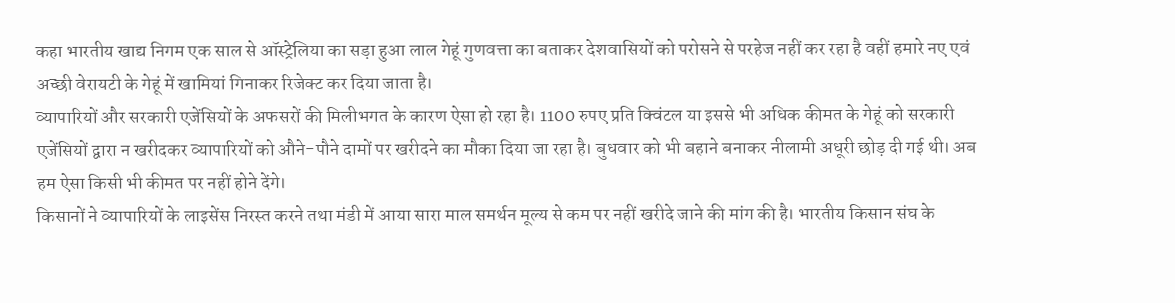कहा भारतीय खाद्य निगम एक साल से ऑस्ट्रेलिया का सड़ा हुआ लाल गेहूं गुणवत्ता का बताकर देशवासियों को परोसने से परहेज नहीं कर रहा है वहीं हमारे नए एवं अच्छी वेरायटी के गेहूं में खामियां गिनाकर रिजेक्ट कर दिया जाता है।
व्यापारियों और सरकारी एजेंसियों के अफसरों की मिलीभगत के कारण ऐसा हो रहा है। 1100 रुपए प्रति क्विंटल या इससे भी अधिक कीमत के गेहूं को सरकारी एजेंसियों द्वारा न खरीदकर व्यापारियों को औने-पौने दामों पर खरीदने का मौका दिया जा रहा है। बुधवार को भी बहाने बनाकर नीलामी अधूरी छोड़ दी गई थी। अब हम ऐसा किसी भी कीमत पर नहीं होने देंगे।
किसानों ने व्यापारियों के लाइसेंस निरस्त करने तथा मंडी में आया सारा माल समर्थन मूल्य से कम पर नहीं खरीदे जाने की मांग की है। भारतीय किसान संघ के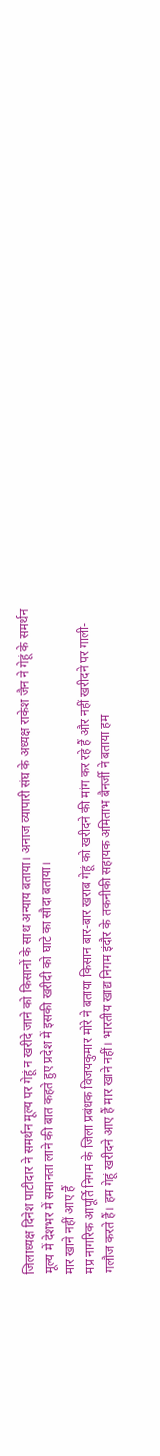जिलाध्यक्ष दिनेश पाटीदार ने समर्थन मूल्य पर गेहूं न खरीदे जाने को किसानों के साथ अन्याय बताया। अनाज व्यापारी संघ के अध्यक्ष राकेश जैन ने गेहूं के समर्थन मूल्य में देशभर में समानता लाने की बात कहते हुए प्रदेश में इसकी खरीदी को घाटे का सौदा बताया।
मार खाने नहीं आए हैं
मप्र नागरिक आपूर्ति निगम के जिला प्रबंधक विजयकुमार मोरे ने बताया किसान बार-बार खराब गेहूं को खरीदने की मांग कर रहे हैं और नहीं खरीदने पर गाली-गलौज करते हैं। हम गेहूं खरीदने आए हैं मार खाने नहीं। भारतीय खाद्य निगम इंदौर के तकनीकी सहायक अमिताभ बैनर्जी ने बताया हम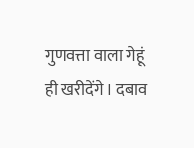गुणवत्ता वाला गेहूं ही खरीदेंगे। दबाव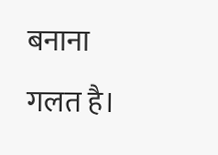बनाना गलत है।